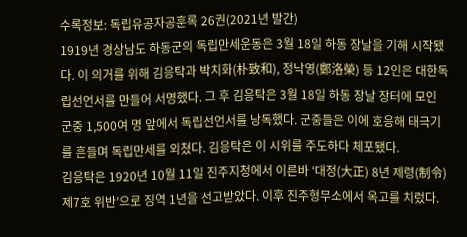수록정보: 독립유공자공훈록 26권(2021년 발간)
1919년 경상남도 하동군의 독립만세운동은 3월 18일 하동 장날을 기해 시작됐다. 이 의거를 위해 김응탁과 박치화(朴致和), 정낙영(鄭洛榮) 등 12인은 대한독립선언서를 만들어 서명했다. 그 후 김응탁은 3월 18일 하동 장날 장터에 모인 군중 1,500여 명 앞에서 독립선언서를 낭독했다. 군중들은 이에 호응해 태극기를 흔들며 독립만세를 외쳤다. 김응탁은 이 시위를 주도하다 체포됐다.
김응탁은 1920년 10월 11일 진주지청에서 이른바 ‘대정(大正) 8년 제령(制令) 제7호 위반’으로 징역 1년을 선고받았다. 이후 진주형무소에서 옥고를 치렀다.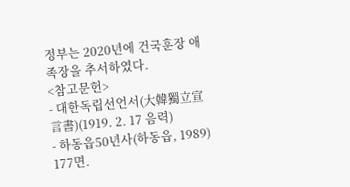정부는 2020년에 건국훈장 애족장을 추서하였다.
<참고문헌>
- 대한독립선언서(大韓獨立宣言書)(1919. 2. 17 음력)
- 하동읍50년사(하동읍, 1989) 177면.